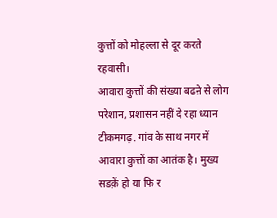कुत्तों को मोहल्ला से दूर करते रहवासी।
आवारा कुत्तों की संख्या बढऩे से लोग परेशान, प्रशासन नहीं दे रहा ध्यान
टीकमगढ़. गांव के साथ नगर में आवारा कुत्तों का आतंक है। मुख्य सडक़ें हो या फि र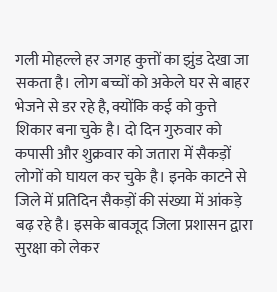गली मोहल्ले हर जगह कुत्तों का झुंड देखा जा सकता है। लोग बच्चों को अकेले घर से बाहर भेजने से डर रहे है, क्योंकि कई को कुत्ते शिकार बना चुके है। दो दिन गुरुवार को कपासी और शुक्रवार को जतारा में सैकड़ों लोगों को घायल कर चुके है। इनके काटने से जिले में प्रतिदिन सैकड़ों की संख्या में आंकड़े बढ़ रहे है। इसके बावजूद जिला प्रशासन द्वारा सुरक्षा को लेकर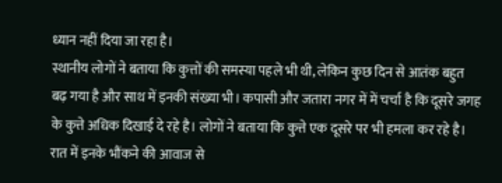ध्यान नहीं दिया जा रहा है।
स्थानीय लोगों ने बताया कि कुत्तों की समस्या पहले भी थी, लेकिन कुछ दिन से आतंक बहुत बढ़ गया है और साथ में इनकी संख्या भी। कपासी और जतारा नगर में में चर्चा है कि दूसरे जगह के कुत्ते अधिक दिखाई दे रहे है। लोगों ने बताया कि कुत्ते एक दूसरे पर भी हमला कर रहे है। रात में इनके भौंकने की आवाज से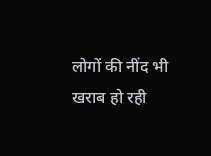लोगों की नींद भी खराब हो रही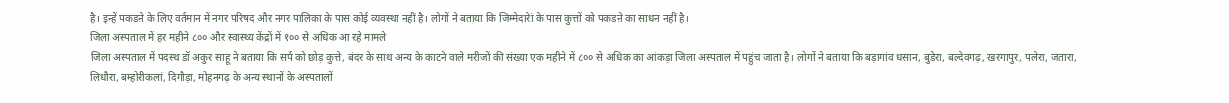है। इन्हें पकडऩे के लिए वर्तमान में नगर परिषद और नगर पालिका के पास कोई व्यवस्था नहीं है। लोगों ने बताया कि जिम्मेदारेां के पास कुत्तों को पकडऩे का साधन नहीं है।
जिला अस्पताल में हर महीने ८०० और स्वास्थ्य केंद्रों में १०० से अधिक आ रहे मामले
जिला अस्पताल में पदस्थ डॉ अकुर साहू ने बताया कि सर्प को छोड़ कुत्ते, बंदर के साथ अन्य के काटने वाले मरीजों की संख्या एक महीने में ८०० से अधिक का आंकड़ा जिला अस्पताल में पहुंच जाता है। लोगों ने बताया कि बड़ागांव धसान, बुडेरा, बल्देवगढ़, खरगापुर, पलेरा, जतारा, लिधौरा, बम्होरीकलां, दिगौड़ा, मोहनगढ़ के अन्य स्थानों के अस्पतालों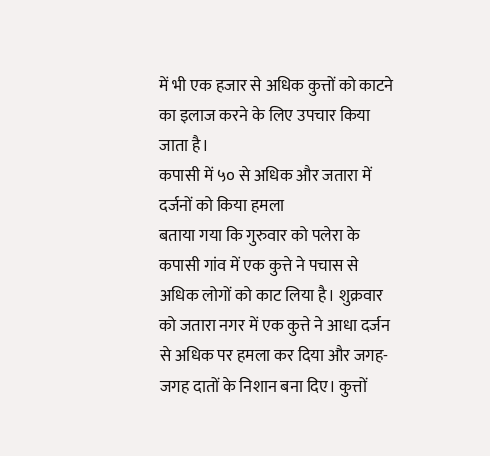में भी एक हजार से अधिक कुत्तों को काटने का इलाज करने के लिए उपचार किया जाता है।
कपासी में ५० से अधिक और जतारा में दर्जनों को किया हमला
बताया गया कि गुरुवार को पलेरा के कपासी गांव में एक कुत्ते ने पचास से अधिक लोगों को काट लिया है। शुक्रवार को जतारा नगर में एक कुत्ते ने आधा दर्जन से अधिक पर हमला कर दिया और जगह-जगह दातों के निशान बना दिए। कुत्तों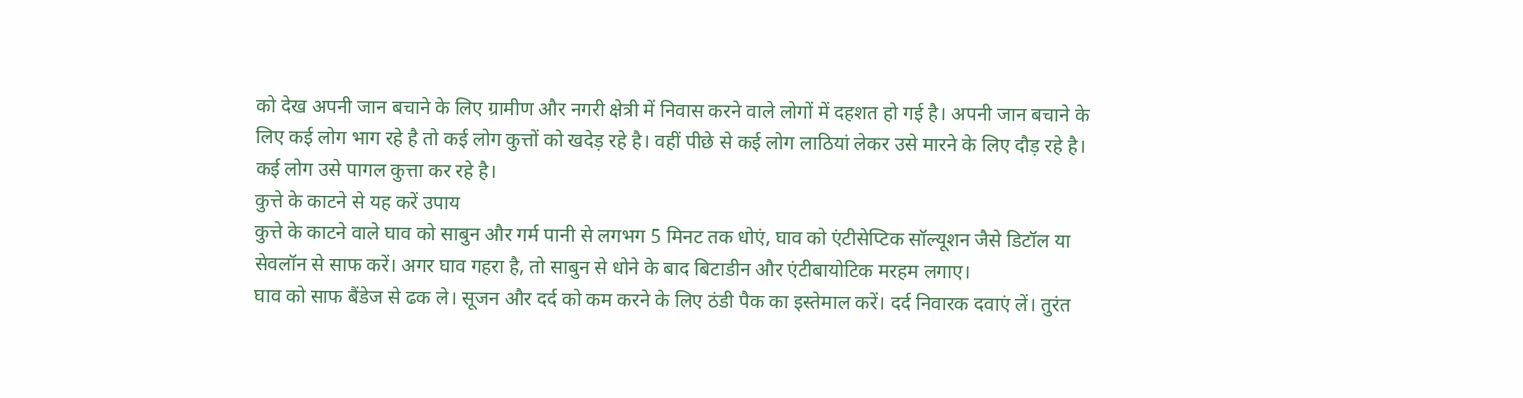को देख अपनी जान बचाने के लिए ग्रामीण और नगरी क्षेत्री में निवास करने वाले लोगों में दहशत हो गई है। अपनी जान बचाने के लिए कई लोग भाग रहे है तो कई लोग कुत्तों को खदेड़ रहे है। वहीं पीछे से कई लोग लाठियां लेकर उसे मारने के लिए दौड़ रहे है। कई लोग उसे पागल कुत्ता कर रहे है।
कुत्ते के काटने से यह करें उपाय
कुत्ते के काटने वाले घाव को साबुन और गर्म पानी से लगभग 5 मिनट तक धोएं, घाव को एंटीसेप्टिक सॉल्यूशन जैसे डिटॉल या सेवलॉन से साफ करें। अगर घाव गहरा है, तो साबुन से धोने के बाद बिटाडीन और एंटीबायोटिक मरहम लगाए।
घाव को साफ बैंडेज से ढक ले। सूजन और दर्द को कम करने के लिए ठंडी पैक का इस्तेमाल करें। दर्द निवारक दवाएं लें। तुरंत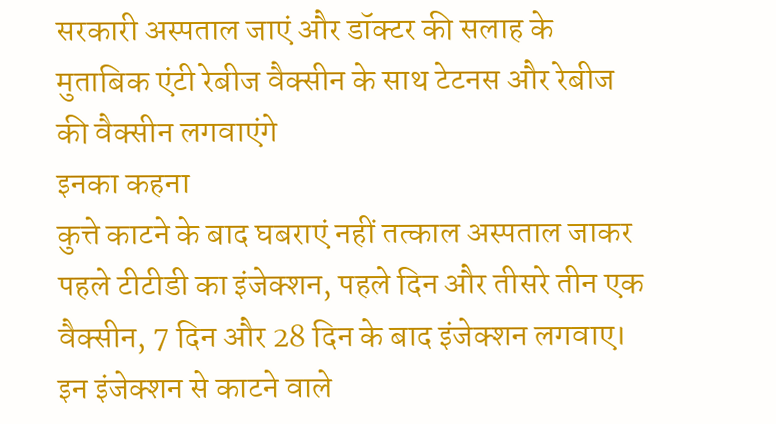सरकारी अस्पताल जाएं और डॉक्टर की सलाह के मुताबिक एंटी रेबीज वैक्सीन के साथ टेटनस और रेबीज की वैक्सीन लगवाएंगे
इनका कहना
कुत्ते काटने के बाद घबराएं नहीं तत्काल अस्पताल जाकर पहले टीटीडी का इंजेक्शन, पहले दिन और तीसरे तीन एक वैक्सीन, 7 दिन और 28 दिन के बाद इंजेक्शन लगवाए। इन इंजेक्शन से काटने वाले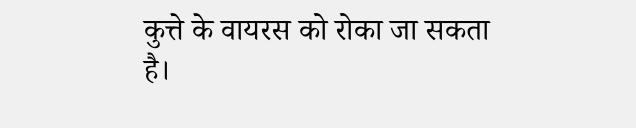कुत्ते के वायरस को रोका जा सकता है।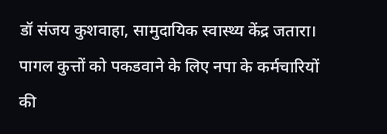डॉ संजय कुशवाहा, सामुदायिक स्वास्थ्य केंद्र जतारा।
पागल कुत्तों को पकडवाने के लिए नपा के कर्मचारियों की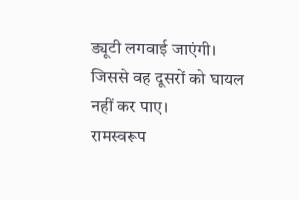ड्यूटी लगवाई जाएंगी। जिससे वह दूसरों को घायल नहीं कर पाए।
रामस्वरूप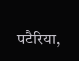पटैरिया,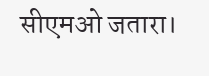सीएमओ जतारा।